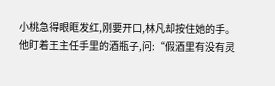小桃急得眼眶发红,刚要开口,林凡却按住她的手。
他盯着王主任手里的酒瓶子,问:“假酒里有没有灵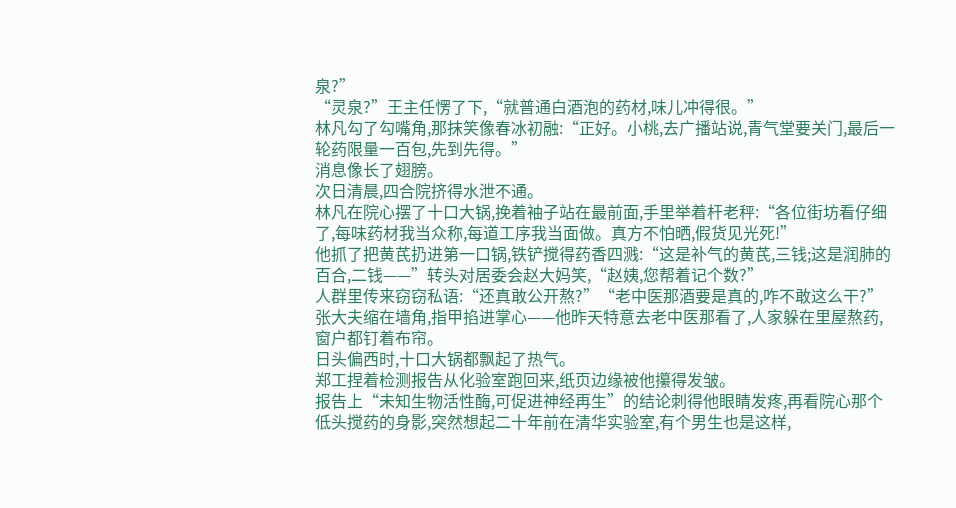泉?”
“灵泉?”王主任愣了下,“就普通白酒泡的药材,味儿冲得很。”
林凡勾了勾嘴角,那抹笑像春冰初融:“正好。小桃,去广播站说,青气堂要关门,最后一轮药限量一百包,先到先得。”
消息像长了翅膀。
次日清晨,四合院挤得水泄不通。
林凡在院心摆了十口大锅,挽着袖子站在最前面,手里举着杆老秤:“各位街坊看仔细了,每味药材我当众称,每道工序我当面做。真方不怕晒,假货见光死!”
他抓了把黄芪扔进第一口锅,铁铲搅得药香四溅:“这是补气的黄芪,三钱;这是润肺的百合,二钱——”转头对居委会赵大妈笑,“赵姨,您帮着记个数?”
人群里传来窃窃私语:“还真敢公开熬?”“老中医那酒要是真的,咋不敢这么干?”张大夫缩在墙角,指甲掐进掌心——他昨天特意去老中医那看了,人家躲在里屋熬药,窗户都钉着布帘。
日头偏西时,十口大锅都飘起了热气。
郑工捏着检测报告从化验室跑回来,纸页边缘被他攥得发皱。
报告上“未知生物活性酶,可促进神经再生”的结论刺得他眼睛发疼,再看院心那个低头搅药的身影,突然想起二十年前在清华实验室,有个男生也是这样,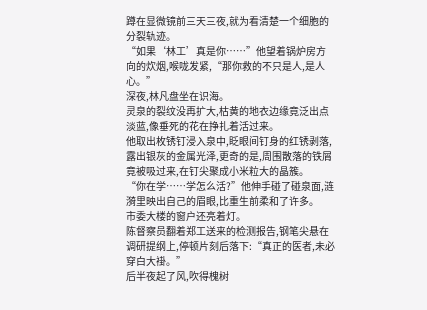蹲在显微镜前三天三夜,就为看清楚一个细胞的分裂轨迹。
“如果‘林工’真是你……”他望着锅炉房方向的炊烟,喉咙发紧,“那你救的不只是人,是人心。”
深夜,林凡盘坐在识海。
灵泉的裂纹没再扩大,枯黄的地衣边缘竟泛出点淡蓝,像垂死的花在挣扎着活过来。
他取出枚锈钉浸入泉中,眨眼间钉身的红锈剥落,露出银灰的金属光泽,更奇的是,周围散落的铁屑竟被吸过来,在钉尖聚成小米粒大的晶簇。
“你在学……学怎么活?”他伸手碰了碰泉面,涟漪里映出自己的眉眼,比重生前柔和了许多。
市委大楼的窗户还亮着灯。
陈督察员翻着郑工送来的检测报告,钢笔尖悬在调研提纲上,停顿片刻后落下:“真正的医者,未必穿白大褂。”
后半夜起了风,吹得槐树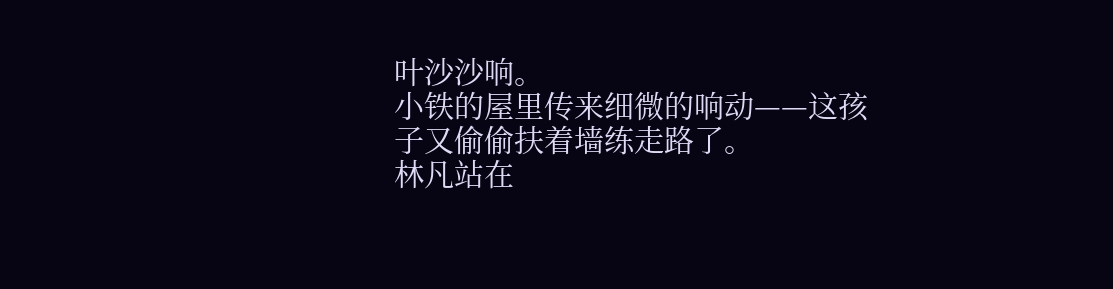叶沙沙响。
小铁的屋里传来细微的响动——这孩子又偷偷扶着墙练走路了。
林凡站在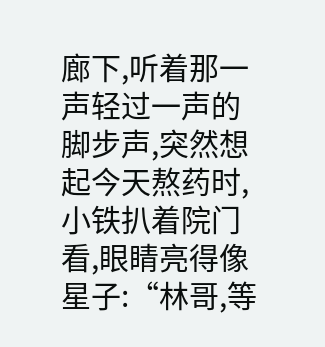廊下,听着那一声轻过一声的脚步声,突然想起今天熬药时,小铁扒着院门看,眼睛亮得像星子:“林哥,等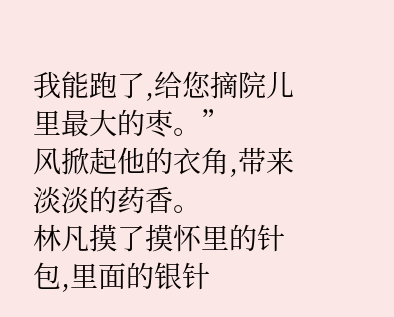我能跑了,给您摘院儿里最大的枣。”
风掀起他的衣角,带来淡淡的药香。
林凡摸了摸怀里的针包,里面的银针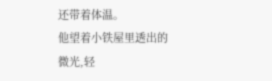还带着体温。
他望着小铁屋里透出的微光,轻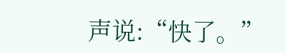声说:“快了。”